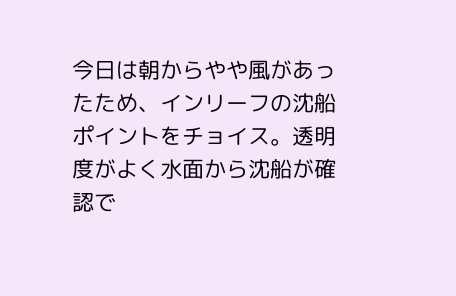今日は朝からやや風があったため、インリーフの沈船ポイントをチョイス。透明度がよく水面から沈船が確認で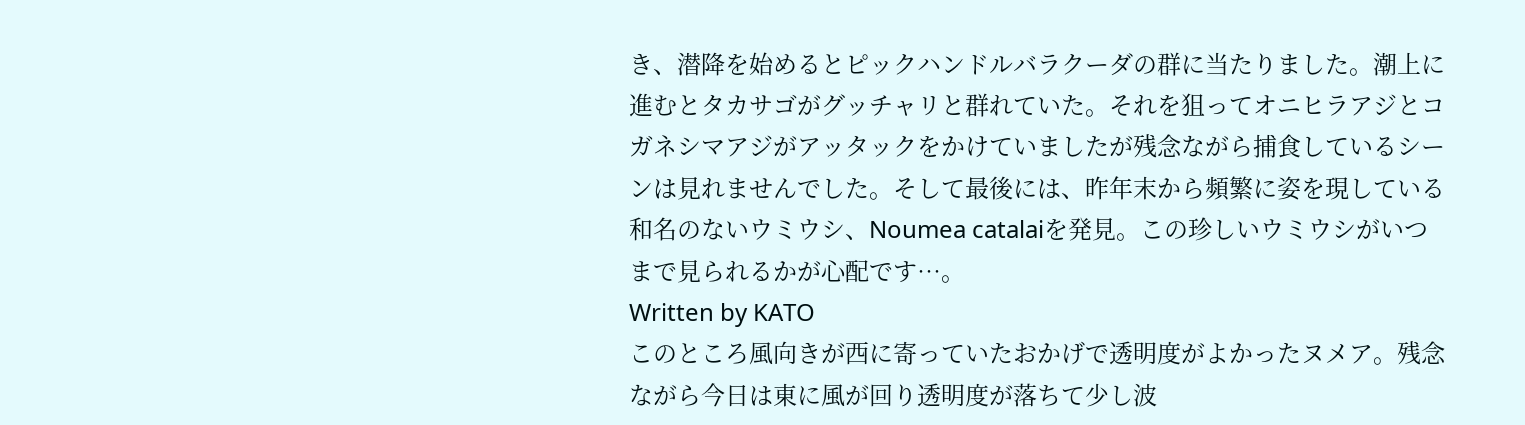き、潜降を始めるとピックハンドルバラクーダの群に当たりました。潮上に進むとタカサゴがグッチャリと群れていた。それを狙ってオニヒラアジとコガネシマアジがアッタックをかけていましたが残念ながら捕食しているシーンは見れませんでした。そして最後には、昨年末から頻繁に姿を現している和名のないウミウシ、Noumea catalaiを発見。この珍しいウミウシがいつまで見られるかが心配です…。
Written by KATO
このところ風向きが西に寄っていたおかげで透明度がよかったヌメア。残念ながら今日は東に風が回り透明度が落ちて少し波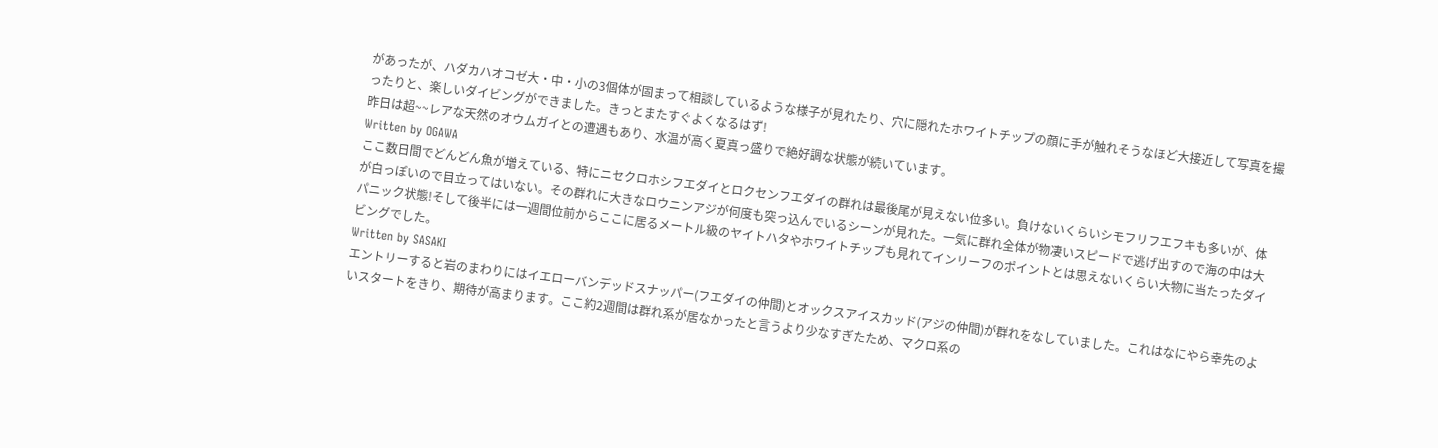があったが、ハダカハオコゼ大・中・小の3個体が固まって相談しているような様子が見れたり、穴に隠れたホワイトチップの顔に手が触れそうなほど大接近して写真を撮ったりと、楽しいダイビングができました。きっとまたすぐよくなるはず!
昨日は超~~レアな天然のオウムガイとの遭遇もあり、水温が高く夏真っ盛りで絶好調な状態が続いています。
Written by OGAWA
ここ数日間でどんどん魚が増えている、特にニセクロホシフエダイとロクセンフエダイの群れは最後尾が見えない位多い。負けないくらいシモフリフエフキも多いが、体が白っぽいので目立ってはいない。その群れに大きなロウニンアジが何度も突っ込んでいるシーンが見れた。一気に群れ全体が物凄いスピードで逃げ出すので海の中は大パニック状態!そして後半には一週間位前からここに居るメートル級のヤイトハタやホワイトチップも見れてインリーフのポイントとは思えないくらい大物に当たったダイビングでした。
Written by SASAKI
エントリーすると岩のまわりにはイエローバンデッドスナッパー(フエダイの仲間)とオックスアイスカッド(アジの仲間)が群れをなしていました。これはなにやら幸先のよいスタートをきり、期待が高まります。ここ約2週間は群れ系が居なかったと言うより少なすぎたため、マクロ系の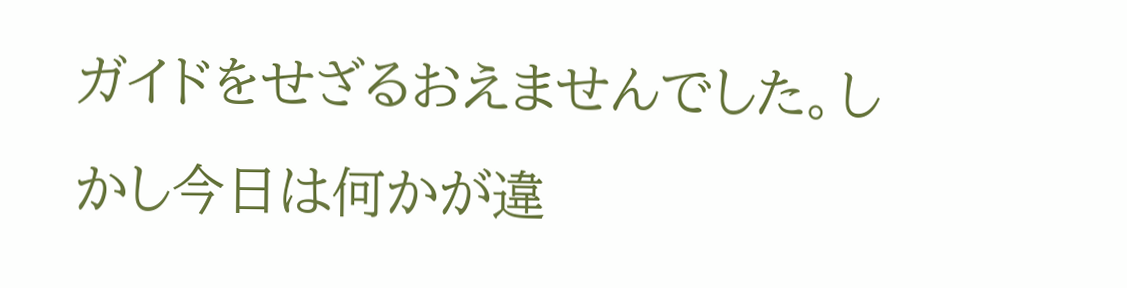ガイドをせざるおえませんでした。しかし今日は何かが違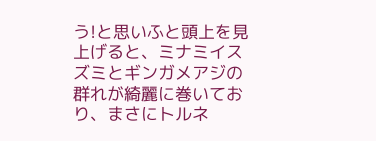う!と思いふと頭上を見上げると、ミナミイスズミとギンガメアジの群れが綺麗に巻いており、まさにトルネ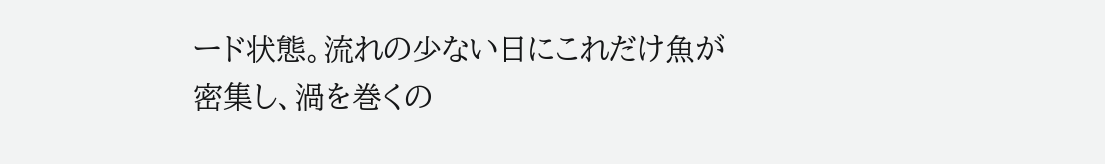ード状態。流れの少ない日にこれだけ魚が密集し、渦を巻くの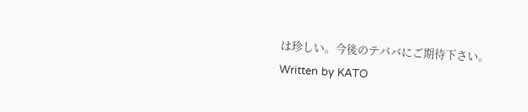は珍しい。今後のテパバにご期待下さい。
Written by KATO